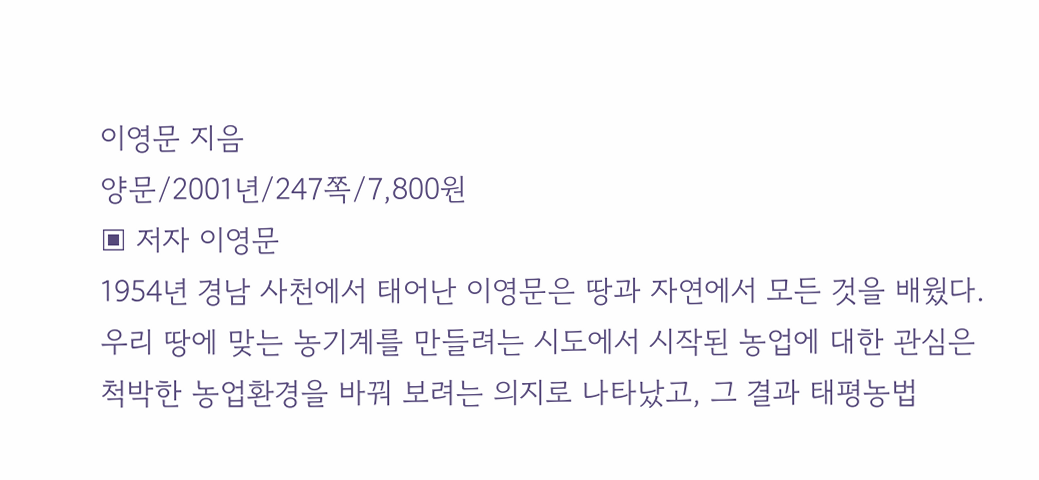이영문 지음
양문/2001년/247쪽/7,800원
▣ 저자 이영문
1954년 경남 사천에서 태어난 이영문은 땅과 자연에서 모든 것을 배웠다. 우리 땅에 맞는 농기계를 만들려는 시도에서 시작된 농업에 대한 관심은 척박한 농업환경을 바꿔 보려는 의지로 나타났고, 그 결과 태평농법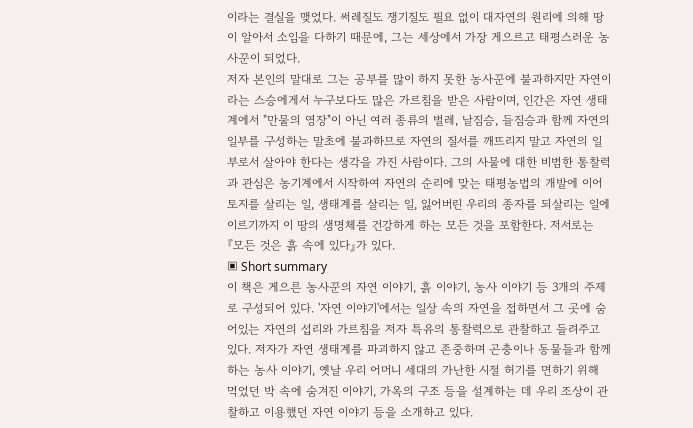이라는 결실을 맺었다. 써레질도 쟁기질도 필요 없이 대자연의 원리에 의해 땅이 알아서 소임을 다하기 때문에, 그는 세상에서 가장 게으르고 태평스러운 농사꾼이 되었다.
저자 본인의 말대로 그는 공부를 많이 하지 못한 농사꾼에 불과하지만 자연이라는 스승에게서 누구보다도 많은 가르침을 받은 사람이며, 인간은 자연 생태계에서 "만물의 영장"이 아닌 여러 종류의 벌레, 날짐승, 들짐승과 함께 자연의 일부를 구성하는 말초에 불과하므로 자연의 질서를 깨뜨리지 말고 자연의 일부로서 살아야 한다는 생각을 가진 사람이다. 그의 사물에 대한 비범한 통찰력과 관심은 농기계에서 시작하여 자연의 순리에 맞는 태평농법의 개발에 이어 토지를 살리는 일, 생태계를 살리는 일, 잃어버린 우리의 종자를 되살리는 일에 이르기까지 이 땅의 생명체를 건강하게 하는 모든 것을 포함한다. 저서로는 『모든 것은 흙 속에 있다』가 있다.
▣ Short summary
이 책은 게으른 농사꾼의 자연 이야기, 흙 이야기, 농사 이야기 등 3개의 주제로 구성되어 있다. '자연 이야기'에서는 일상 속의 자연을 접하면서 그 곳에 숨어있는 자연의 섭리와 가르침을 저자 특유의 통찰력으로 관찰하고 들려주고 있다. 저자가 자연 생태계를 파괴하지 않고 존중하며 곤충이나 동물들과 함께 하는 농사 이야기, 옛날 우리 어머니 세대의 가난한 시절 허기를 면하기 위해 먹었던 박 속에 숨겨진 이야기, 가옥의 구조 등을 설계하는 데 우리 조상이 관찰하고 이용했던 자연 이야기 등을 소개하고 있다.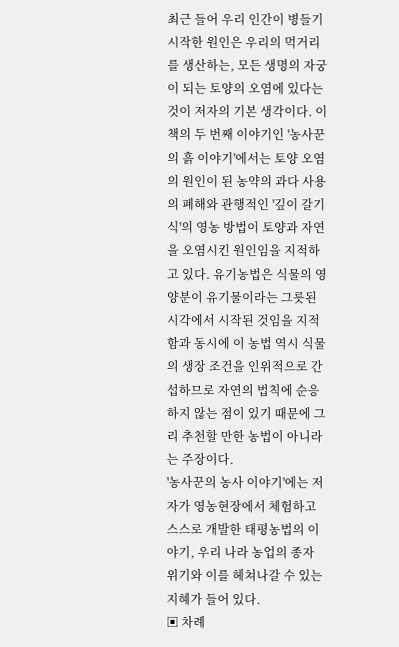최근 들어 우리 인간이 병들기 시작한 원인은 우리의 먹거리를 생산하는, 모든 생명의 자궁이 되는 토양의 오염에 있다는 것이 저자의 기본 생각이다. 이 책의 두 번째 이야기인 '농사꾼의 흙 이야기'에서는 토양 오염의 원인이 된 농약의 과다 사용의 폐해와 관행적인 '깊이 갈기식'의 영농 방법이 토양과 자연을 오염시킨 원인임을 지적하고 있다. 유기농법은 식물의 영양분이 유기물이라는 그릇된 시각에서 시작된 것임을 지적함과 동시에 이 농법 역시 식물의 생장 조건을 인위적으로 간섭하므로 자연의 법칙에 순응하지 않는 점이 있기 때문에 그리 추천할 만한 농법이 아니라는 주장이다.
'농사꾼의 농사 이야기'에는 저자가 영농현장에서 체험하고 스스로 개발한 태평농법의 이야기, 우리 나라 농업의 종자 위기와 이를 헤쳐나갈 수 있는 지혜가 들어 있다.
▣ 차례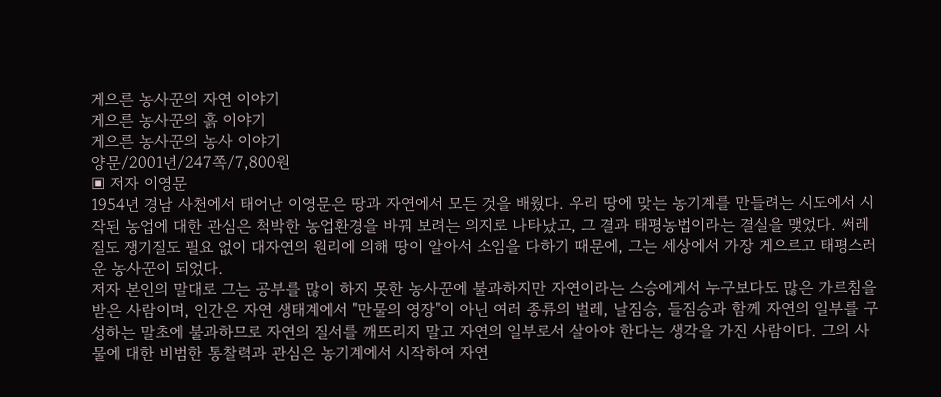게으른 농사꾼의 자연 이야기
게으른 농사꾼의 흙 이야기
게으른 농사꾼의 농사 이야기
양문/2001년/247쪽/7,800원
▣ 저자 이영문
1954년 경남 사천에서 태어난 이영문은 땅과 자연에서 모든 것을 배웠다. 우리 땅에 맞는 농기계를 만들려는 시도에서 시작된 농업에 대한 관심은 척박한 농업환경을 바꿔 보려는 의지로 나타났고, 그 결과 태평농법이라는 결실을 맺었다. 써레질도 쟁기질도 필요 없이 대자연의 원리에 의해 땅이 알아서 소임을 다하기 때문에, 그는 세상에서 가장 게으르고 태평스러운 농사꾼이 되었다.
저자 본인의 말대로 그는 공부를 많이 하지 못한 농사꾼에 불과하지만 자연이라는 스승에게서 누구보다도 많은 가르침을 받은 사람이며, 인간은 자연 생태계에서 "만물의 영장"이 아닌 여러 종류의 벌레, 날짐승, 들짐승과 함께 자연의 일부를 구성하는 말초에 불과하므로 자연의 질서를 깨뜨리지 말고 자연의 일부로서 살아야 한다는 생각을 가진 사람이다. 그의 사물에 대한 비범한 통찰력과 관심은 농기계에서 시작하여 자연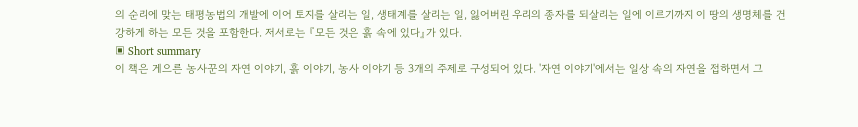의 순리에 맞는 태평농법의 개발에 이어 토지를 살리는 일, 생태계를 살리는 일, 잃어버린 우리의 종자를 되살리는 일에 이르기까지 이 땅의 생명체를 건강하게 하는 모든 것을 포함한다. 저서로는 『모든 것은 흙 속에 있다』가 있다.
▣ Short summary
이 책은 게으른 농사꾼의 자연 이야기, 흙 이야기, 농사 이야기 등 3개의 주제로 구성되어 있다. '자연 이야기'에서는 일상 속의 자연을 접하면서 그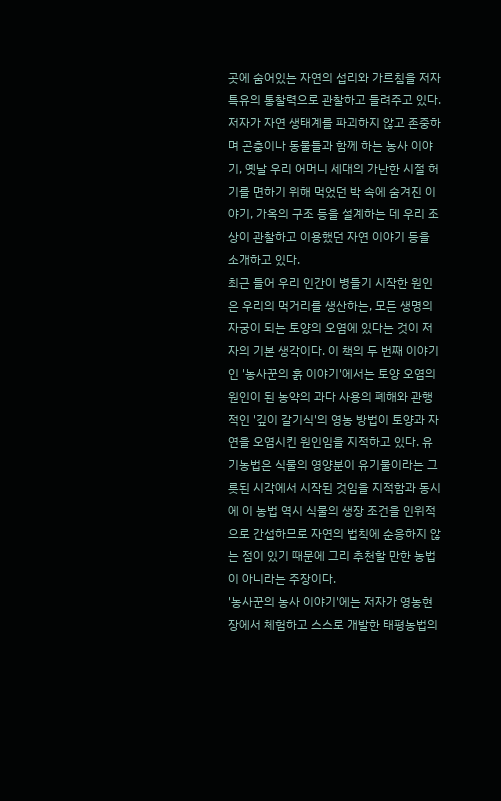곳에 숨어있는 자연의 섭리와 가르침을 저자 특유의 통찰력으로 관찰하고 들려주고 있다. 저자가 자연 생태계를 파괴하지 않고 존중하며 곤충이나 동물들과 함께 하는 농사 이야기, 옛날 우리 어머니 세대의 가난한 시절 허기를 면하기 위해 먹었던 박 속에 숨겨진 이야기, 가옥의 구조 등을 설계하는 데 우리 조상이 관찰하고 이용했던 자연 이야기 등을 소개하고 있다.
최근 들어 우리 인간이 병들기 시작한 원인은 우리의 먹거리를 생산하는, 모든 생명의 자궁이 되는 토양의 오염에 있다는 것이 저자의 기본 생각이다. 이 책의 두 번째 이야기인 '농사꾼의 흙 이야기'에서는 토양 오염의 원인이 된 농약의 과다 사용의 폐해와 관행적인 '깊이 갈기식'의 영농 방법이 토양과 자연을 오염시킨 원인임을 지적하고 있다. 유기농법은 식물의 영양분이 유기물이라는 그릇된 시각에서 시작된 것임을 지적함과 동시에 이 농법 역시 식물의 생장 조건을 인위적으로 간섭하므로 자연의 법칙에 순응하지 않는 점이 있기 때문에 그리 추천할 만한 농법이 아니라는 주장이다.
'농사꾼의 농사 이야기'에는 저자가 영농현장에서 체험하고 스스로 개발한 태평농법의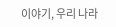이야기, 우리 나라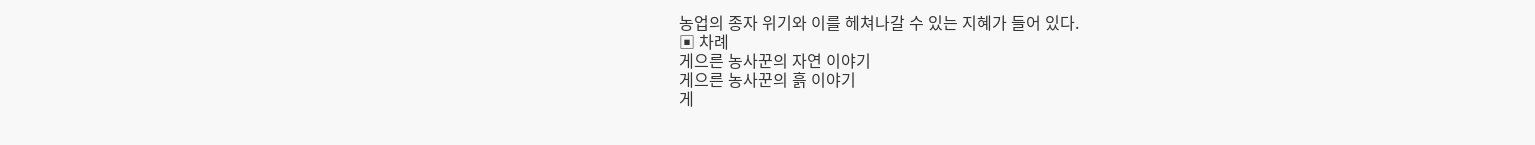농업의 종자 위기와 이를 헤쳐나갈 수 있는 지혜가 들어 있다.
▣ 차례
게으른 농사꾼의 자연 이야기
게으른 농사꾼의 흙 이야기
게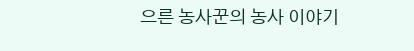으른 농사꾼의 농사 이야기